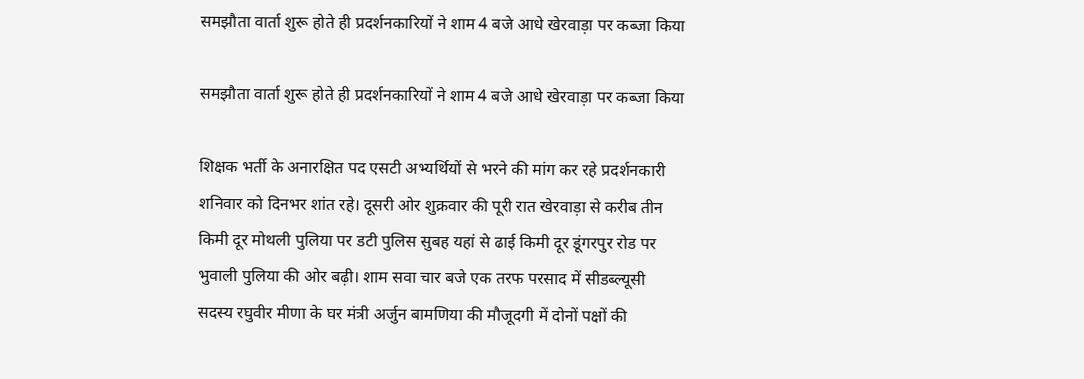समझौता वार्ता शुरू होते ही प्रदर्शनकारियों ने शाम 4 बजे आधे खेरवाड़ा पर कब्जा किया

समझौता वार्ता शुरू होते ही प्रदर्शनकारियों ने शाम 4 बजे आधे खेरवाड़ा पर कब्जा किया

शिक्षक भर्ती के अनारक्षित पद एसटी अभ्यर्थियों से भरने की मांग कर रहे प्रदर्शनकारी शनिवार को दिनभर शांत रहे। दूसरी ओर शुक्रवार की पूरी रात खेरवाड़ा से करीब तीन किमी दूर मोथली पुलिया पर डटी पुलिस सुबह यहां से ढाई किमी दूर डूंगरपुर रोड पर भुवाली पुलिया की ओर बढ़ी। शाम सवा चार बजे एक तरफ परसाद में सीडब्ल्यूसी सदस्य रघुवीर मीणा के घर मंत्री अर्जुन बामणिया की मौजूदगी में दोनों पक्षों की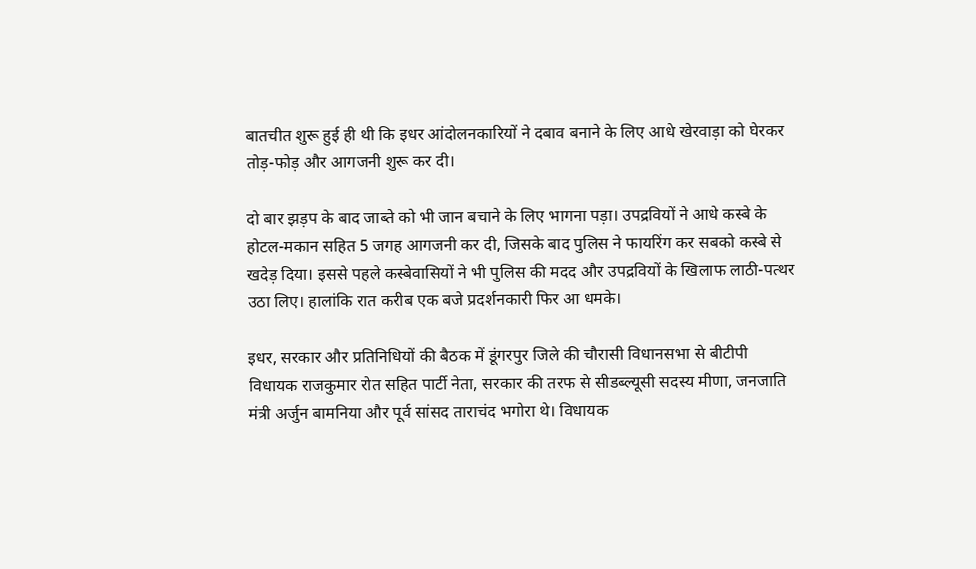बातचीत शुरू हुई ही थी कि इधर आंदोलनकारियों ने दबाव बनाने के लिए आधे खेरवाड़ा को घेरकर तोड़-फोड़ और आगजनी शुरू कर दी।

दो बार झड़प के बाद जाब्ते को भी जान बचाने के लिए भागना पड़ा। उपद्रवियों ने आधे कस्बे के होटल-मकान सहित 5 जगह आगजनी कर दी, जिसके बाद पुलिस ने फायरिंग कर सबको कस्बे से खदेड़ दिया। इससे पहले कस्बेवासियों ने भी पुलिस की मदद और उपद्रवियों के खिलाफ लाठी-पत्थर उठा लिए। हालांकि रात करीब एक बजे प्रदर्शनकारी फिर आ धमके।

इधर, सरकार और प्रतिनिधियों की बैठक में डूंगरपुर जिले की चौरासी विधानसभा से बीटीपी विधायक राजकुमार रोत सहित पार्टी नेता, सरकार की तरफ से सीडब्ल्यूसी सदस्य मीणा, जनजाति मंत्री अर्जुन बामनिया और पूर्व सांसद ताराचंद भगोरा थे। विधायक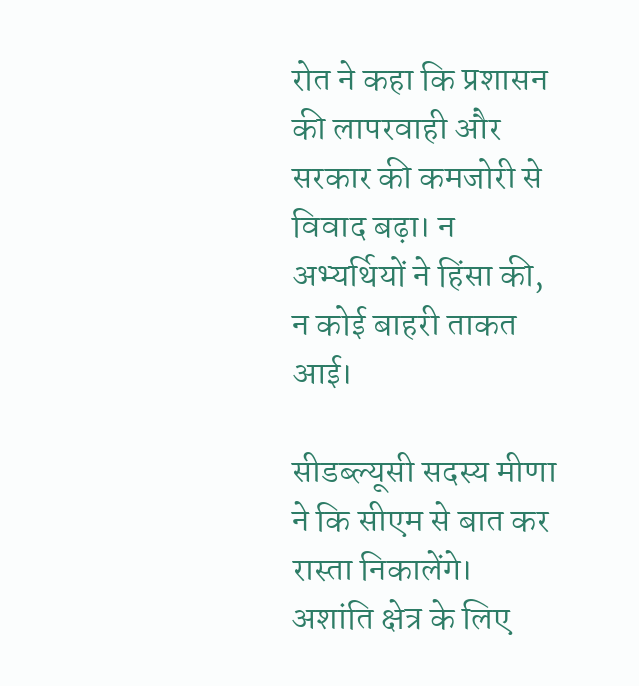रोत ने कहा कि प्रशासन की लापरवाही और सरकार की कमजोरी से विवाद बढ़ा। न अभ्यर्थियों ने हिंसा की, न कोई बाहरी ताकत आई।

सीडब्ल्यूसी सदस्य मीणा ने कि सीएम से बात कर रास्ता निकालेंगे। अशांति क्षेत्र के लिए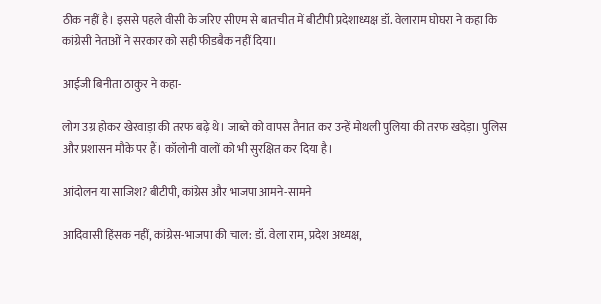ठीक नहीं है। इससे पहले वीसी के जरिए सीएम से बातचीत में बीटीपी प्रदेशाध्यक्ष डॉ. वेलाराम घोघरा ने कहा कि कांग्रेसी नेताओं ने सरकार को सही फीडबैक नहीं दिया।

आईजी बिनीता ठाकुर ने कहा-

लोग उग्र होकर खेरवाड़ा की तरफ बढ़े थे। जाब्ते को वापस तैनात कर उन्हें मोथली पुलिया की तरफ खदेड़ा। पुलिस और प्रशासन मौके पर हैं। कॉलोनी वालों को भी सुरक्षित कर दिया है।

आंदोलन या साजिश? बीटीपी, कांग्रेस और भाजपा आमने-सामने

आदिवासी हिंसक नहीं, कांग्रेस-भाजपा की चाल: डॉ. वेला राम, प्रदेश अध्यक्ष,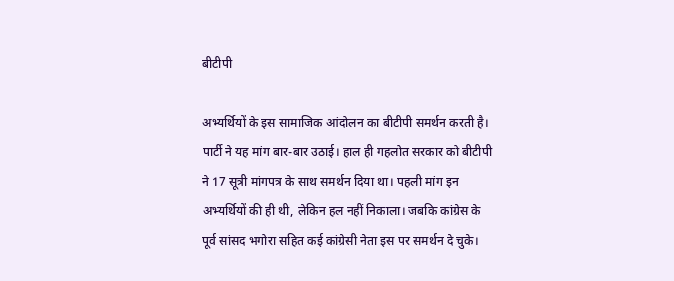बीटीपी

अभ्यर्थियों के इस सामाजिक आंदोलन का बीटीपी समर्थन करती है। पार्टी ने यह मांग बार-बार उठाई। हाल ही गहलोत सरकार को बीटीपी ने 17 सूत्री मांगपत्र के साथ समर्थन दिया था। पहली मांग इन अभ्यर्थियों की ही थी, लेकिन हल नहीं निकाला। जबकि कांग्रेस के पूर्व सांसद भगोरा सहित कई कांग्रेसी नेता इस पर समर्थन दे चुके।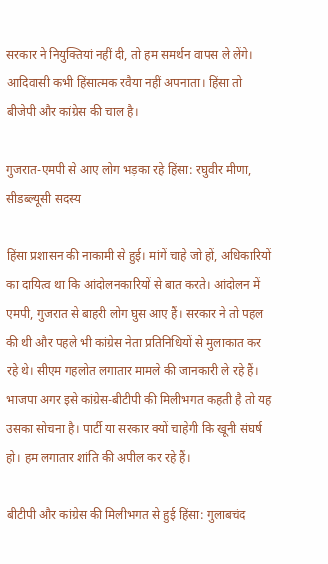सरकार ने नियुक्तियां नहीं दी, तो हम समर्थन वापस ले लेंगे। आदिवासी कभी हिंसात्मक रवैया नहीं अपनाता। हिंसा तो बीजेपी और कांग्रेस की चाल है।

गुजरात-एमपी से आए लोग भड़का रहे हिंसा: रघुवीर मीणा, सीडब्ल्यूसी सदस्य

हिंसा प्रशासन की नाकामी से हुई। मांगें चाहे जो हों, अधिकारियों का दायित्व था कि आंदोलनकारियों से बात करते। आंदोलन में एमपी, गुजरात से बाहरी लोग घुस आए हैं। सरकार ने तो पहल की थी और पहले भी कांग्रेस नेता प्रतिनिधियों से मुलाकात कर रहे थे। सीएम गहलोत लगातार मामले की जानकारी ले रहे हैं। भाजपा अगर इसे कांग्रेस-बीटीपी की मिलीभगत कहती है तो यह उसका सोचना है। पार्टी या सरकार क्यों चाहेगी कि खूनी संघर्ष हो। हम लगातार शांति की अपील कर रहे हैं।

बीटीपी और कांग्रेस की मिलीभगत से हुई हिंसा: गुलाबचंद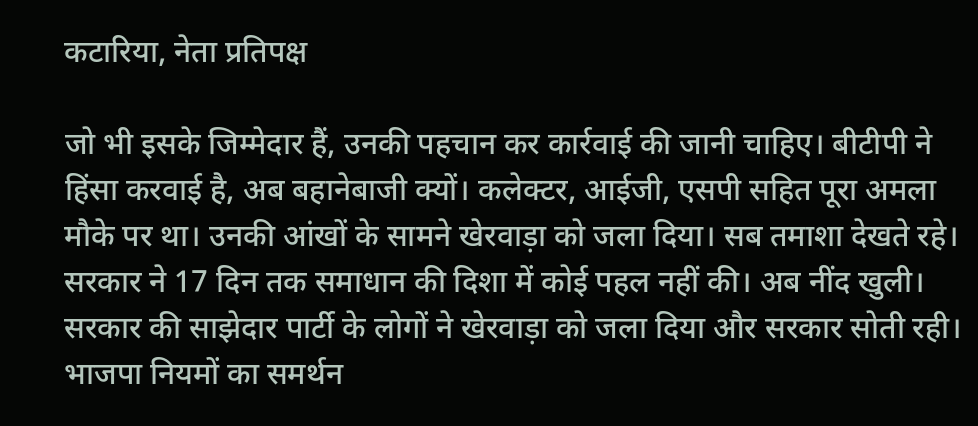कटारिया, नेता प्रतिपक्ष

जो भी इसके जिम्मेदार हैं, उनकी पहचान कर कार्रवाई की जानी चाहिए। बीटीपी ने हिंसा करवाई है, अब बहानेबाजी क्यों। कलेक्टर, आईजी, एसपी सहित पूरा अमला मौके पर था। उनकी आंखों के सामने खेरवाड़ा को जला दिया। सब तमाशा देखते रहे। सरकार ने 17 दिन तक समाधान की दिशा में कोई पहल नहीं की। अब नींद खुली। सरकार की साझेदार पार्टी के लोगों ने खेरवाड़ा को जला दिया और सरकार सोती रही। भाजपा नियमों का समर्थन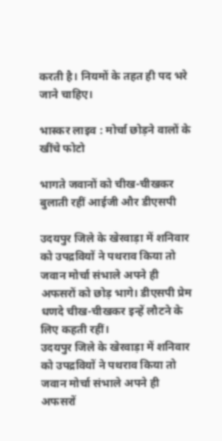करती है। नियमों के तहत ही पद भरे जाने चाहिए।

भास्कर लाइव : मोर्चा छोड़ने वालों के खींचे फोटो

भागते जवानों को चीख-चीखकर बुलाती रहीं आईजी और डीएसपी

उदयपुर जिले के खेरवाड़ा में शनिवार को उपद्रवियों ने पथराव किया तो जवान मोर्चा संभाले अपने ही अफसरों को छोड़ भागे। डीएसपी प्रेम धणदे चीख-चीखकर इन्हें लौटने के लिए कहती रहीं।
उदयपुर जिले के खेरवाड़ा में शनिवार को उपद्रवियों ने पथराव किया तो जवान मोर्चा संभाले अपने ही अफसरों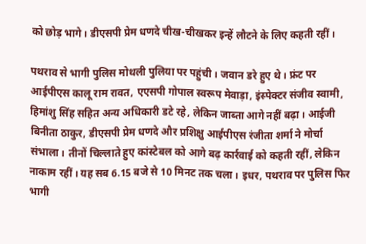को छोड़ भागे। डीएसपी प्रेम धणदे चीख-चीखकर इन्हें लौटने के लिए कहती रहीं।

पथराव से भागी पुलिस मोथली पुलिया पर पहुंची। जवान डरे हुए थे। फ्रंट पर आईपीएस कालू राम रावत, एएसपी गोपाल स्वरूप मेवाड़ा, इंस्पेक्टर संजीव स्वामी, हिमांशु सिंह सहित अन्य अधिकारी डटे रहे, लेकिन जाब्ता आगे नहीं बढ़ा। आईजी बिनीता ठाकुर, डीएसपी प्रेम धणदे और प्रशिक्षु आईपीएस रंजीता शर्मा ने मोर्चा संभाला। तीनों चिल्लाते हुए कांस्टेबल को आगे बढ़ कार्रवाई को कहती रहीं, लेकिन नाकाम रहीं। यह सब 6.15 बजे से 10 मिनट तक चला। इधर, पथराव पर पुलिस फिर भागी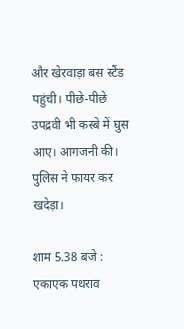और खेरवाड़ा बस स्टैंड पहुंची। पीछे-पीछे उपद्रवी भी कस्बे में घुस आए। आगजनी की। पुलिस ने फायर कर खदेड़ा।

शाम 5.38 बजे : एकाएक पथराव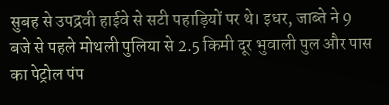सुबह से उपद्रवी हाईवे से सटी पहाड़ियों पर थे। इधर, जाब्ते ने 9 बजे से पहले मोथली पुलिया से 2.5 किमी दूर भुवाली पुल और पास का पेट्रोल पंप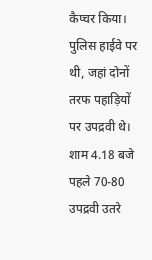कैप्चर किया। पुलिस हाईवे पर थी, जहां दोनों तरफ पहाड़ियों पर उपद्रवी थे। शाम 4.18 बजे पहले 70-80 उपद्रवी उतरे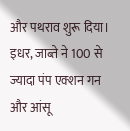और पथराव शुरू दिया। इधर, जाब्ते ने 100 से ज्यादा पंप एक्शन गन और आंसू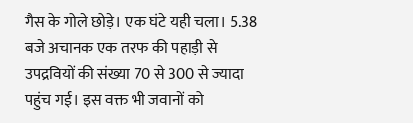गैस के गोले छोड़े। एक घंटे यही चला। 5.38 बजे अचानक एक तरफ की पहाड़ी से उपद्रवियों की संख्या 70 से 300 से ज्यादा पहुंच गई। इस वक्त भी जवानों को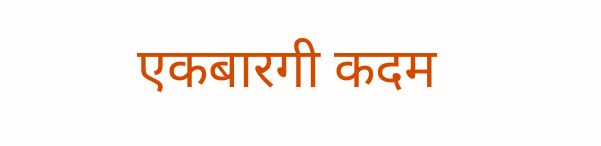एकबारगी कदम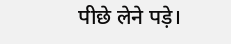पीछे लेने पड़े।